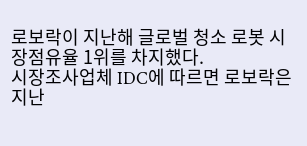로보락이 지난해 글로벌 청소 로봇 시장점유율 1위를 차지했다.
시장조사업체 IDC에 따르면 로보락은 지난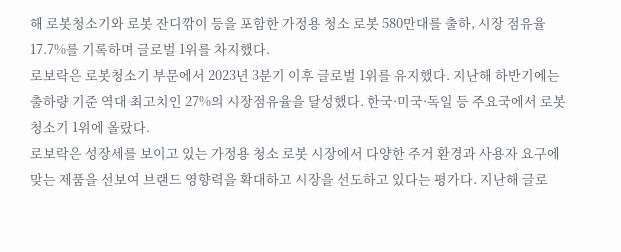해 로봇청소기와 로봇 잔디깎이 등을 포함한 가정용 청소 로봇 580만대를 출하, 시장 점유율 17.7%를 기록하며 글로벌 1위를 차지했다.
로보락은 로봇청소기 부문에서 2023년 3분기 이후 글로벌 1위를 유지했다. 지난해 하반기에는 출하량 기준 역대 최고치인 27%의 시장점유율을 달성했다. 한국·미국·독일 등 주요국에서 로봇청소기 1위에 올랐다.
로보락은 성장세를 보이고 있는 가정용 청소 로봇 시장에서 다양한 주거 환경과 사용자 요구에 맞는 제품을 선보여 브랜드 영향력을 확대하고 시장을 선도하고 있다는 평가다. 지난해 글로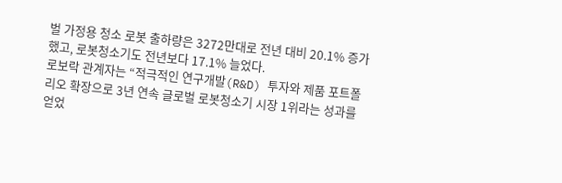벌 가정용 청소 로봇 출하량은 3272만대로 전년 대비 20.1% 증가했고, 로봇청소기도 전년보다 17.1% 늘었다.
로보락 관계자는 “적극적인 연구개발(R&D) 투자와 제품 포트폴리오 확장으로 3년 연속 글로벌 로봇청소기 시장 1위라는 성과를 얻었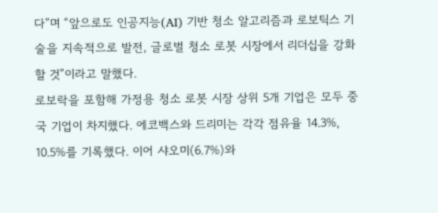다”며 “앞으로도 인공지능(AI) 기반 청소 알고리즘과 로보틱스 기술을 지속적으로 발전, 글로벌 청소 로봇 시장에서 리더십을 강화할 것”이라고 말했다.
로보락을 포함해 가정용 청소 로봇 시장 상위 5개 기업은 모두 중국 기업이 차지했다. 에코백스와 드리미는 각각 점유율 14.3%, 10.5%를 기록했다. 이어 샤오미(6.7%)와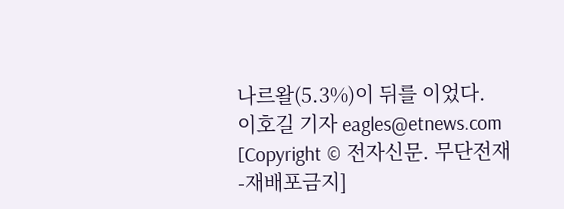나르왈(5.3%)이 뒤를 이었다.
이호길 기자 eagles@etnews.com
[Copyright © 전자신문. 무단전재-재배포금지]